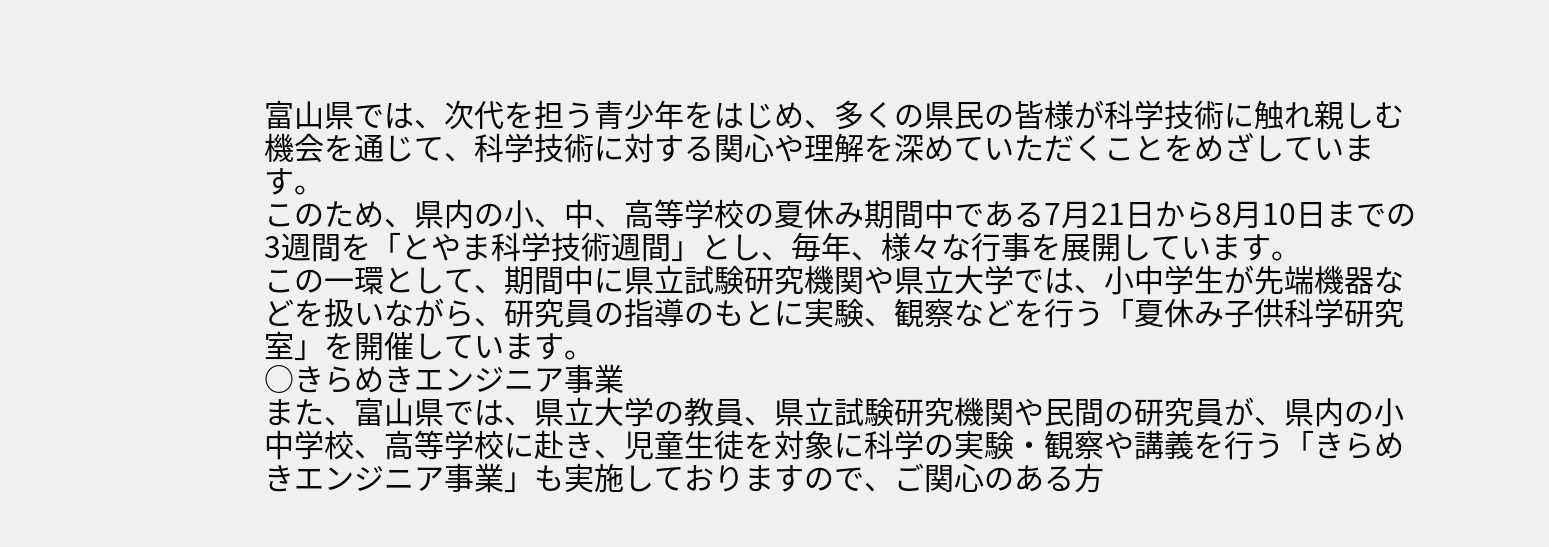富山県では、次代を担う青少年をはじめ、多くの県民の皆様が科学技術に触れ親しむ機会を通じて、科学技術に対する関心や理解を深めていただくことをめざしています。
このため、県内の小、中、高等学校の夏休み期間中である7月21日から8月10日までの3週間を「とやま科学技術週間」とし、毎年、様々な行事を展開しています。
この一環として、期間中に県立試験研究機関や県立大学では、小中学生が先端機器などを扱いながら、研究員の指導のもとに実験、観察などを行う「夏休み子供科学研究室」を開催しています。
○きらめきエンジニア事業
また、富山県では、県立大学の教員、県立試験研究機関や民間の研究員が、県内の小中学校、高等学校に赴き、児童生徒を対象に科学の実験・観察や講義を行う「きらめきエンジニア事業」も実施しておりますので、ご関心のある方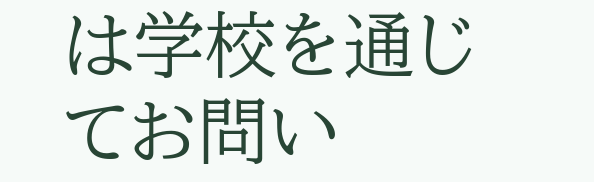は学校を通じてお問い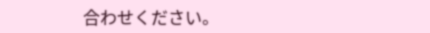合わせください。